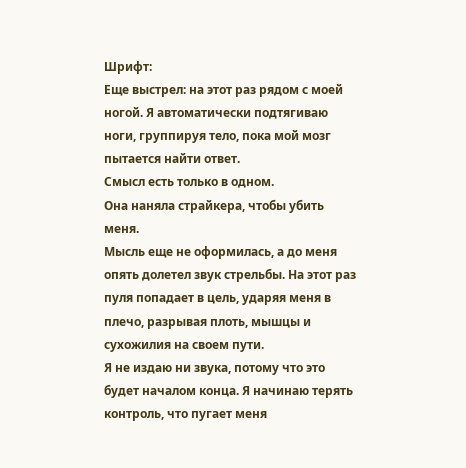Шрифт:
Еще выстрел: на этот раз рядом с моей ногой. Я автоматически подтягиваю ноги, группируя тело, пока мой мозг пытается найти ответ.
Смысл есть только в одном.
Она наняла страйкера, чтобы убить меня.
Мысль еще не оформилась, а до меня опять долетел звук стрельбы. На этот раз пуля попадает в цель, ударяя меня в плечо, разрывая плоть, мышцы и сухожилия на своем пути.
Я не издаю ни звука, потому что это будет началом конца. Я начинаю терять контроль, что пугает меня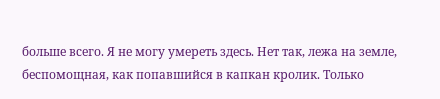больше всего. Я не могу умереть здесь. Нет так, лежа на земле, беспомощная, как попавшийся в капкан кролик. Только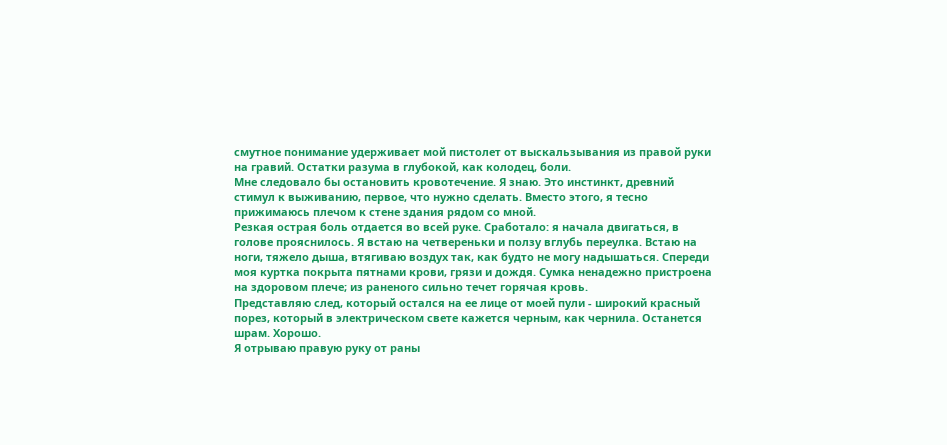смутное понимание удерживает мой пистолет от выскальзывания из правой руки на гравий. Остатки разума в глубокой, как колодец, боли.
Мне следовало бы остановить кровотечение. Я знаю. Это инстинкт, древний стимул к выживанию, первое, что нужно сделать. Вместо этого, я тесно прижимаюсь плечом к стене здания рядом со мной.
Резкая острая боль отдается во всей руке. Сработало: я начала двигаться, в голове прояснилось. Я встаю на четвереньки и ползу вглубь переулка. Встаю на ноги, тяжело дыша, втягиваю воздух так, как будто не могу надышаться. Спереди моя куртка покрыта пятнами крови, грязи и дождя. Сумка ненадежно пристроена на здоровом плече; из раненого сильно течет горячая кровь.
Представляю след, который остался на ее лице от моей пули - широкий красный порез, который в электрическом свете кажется черным, как чернила. Останется шрам. Хорошо.
Я отрываю правую руку от раны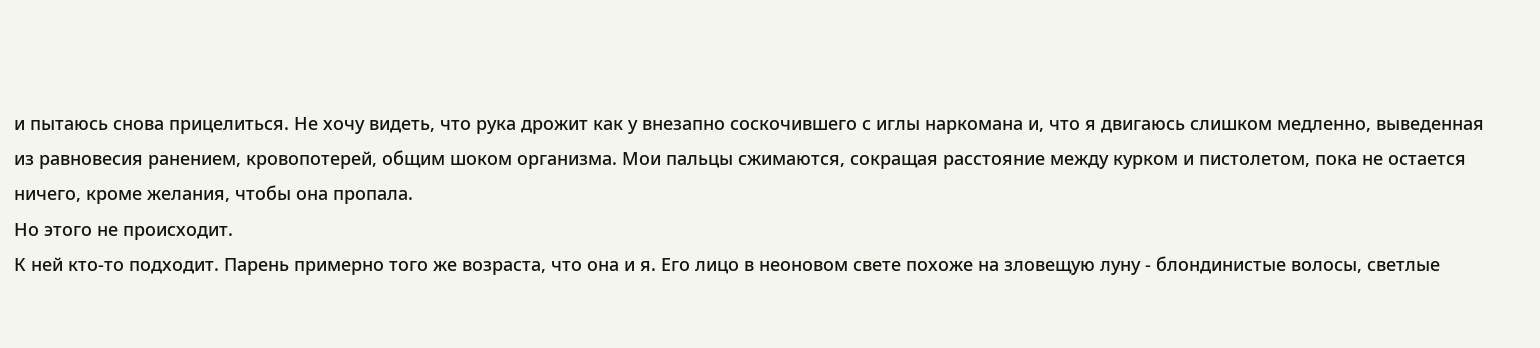и пытаюсь снова прицелиться. Не хочу видеть, что рука дрожит как у внезапно соскочившего с иглы наркомана и, что я двигаюсь слишком медленно, выведенная из равновесия ранением, кровопотерей, общим шоком организма. Мои пальцы сжимаются, сокращая расстояние между курком и пистолетом, пока не остается ничего, кроме желания, чтобы она пропала.
Но этого не происходит.
К ней кто-то подходит. Парень примерно того же возраста, что она и я. Его лицо в неоновом свете похоже на зловещую луну - блондинистые волосы, светлые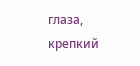глаза, крепкий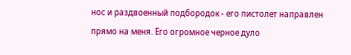нос и раздвоенный подбородок - его пистолет направлен прямо на меня. Его огромное черное дуло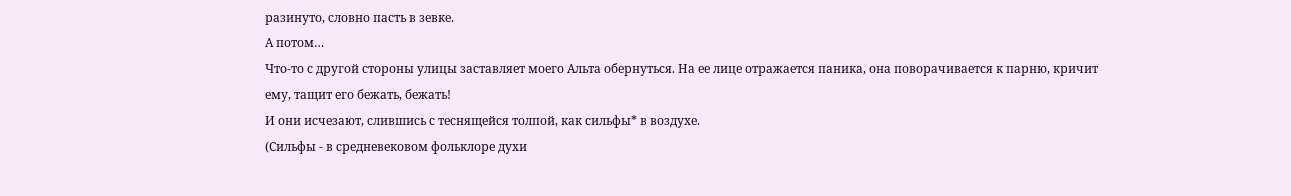разинуто, словно пасть в зевке.
А потом…
Что-то с другой стороны улицы заставляет моего Альта обернуться. На ее лице отражается паника, она поворачивается к парню, кричит ему, тащит его бежать, бежать!
И они исчезают, слившись с теснящейся толпой, как сильфы* в воздухе.
(Сильфы - в средневековом фольклоре духи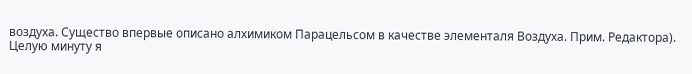воздуха. Существо впервые описано алхимиком Парацельсом в качестве элементаля Воздуха. Прим. Редактора).
Целую минуту я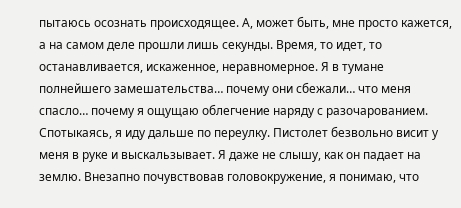пытаюсь осознать происходящее. А, может быть, мне просто кажется, а на самом деле прошли лишь секунды. Время, то идет, то останавливается, искаженное, неравномерное. Я в тумане полнейшего замешательства… почему они сбежали… что меня спасло… почему я ощущаю облегчение наряду с разочарованием.
Спотыкаясь, я иду дальше по переулку. Пистолет безвольно висит у меня в руке и выскальзывает. Я даже не слышу, как он падает на землю. Внезапно почувствовав головокружение, я понимаю, что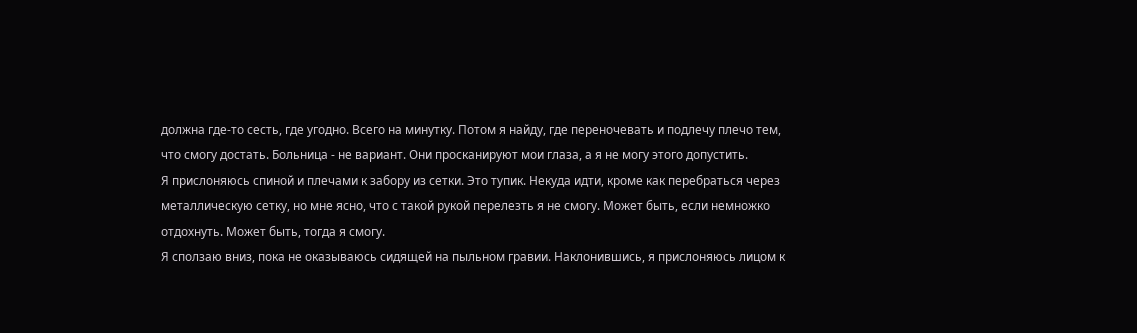должна где-то сесть, где угодно. Всего на минутку. Потом я найду, где переночевать и подлечу плечо тем, что смогу достать. Больница - не вариант. Они просканируют мои глаза, а я не могу этого допустить.
Я прислоняюсь спиной и плечами к забору из сетки. Это тупик. Некуда идти, кроме как перебраться через металлическую сетку, но мне ясно, что с такой рукой перелезть я не смогу. Может быть, если немножко отдохнуть. Может быть, тогда я смогу.
Я сползаю вниз, пока не оказываюсь сидящей на пыльном гравии. Наклонившись, я прислоняюсь лицом к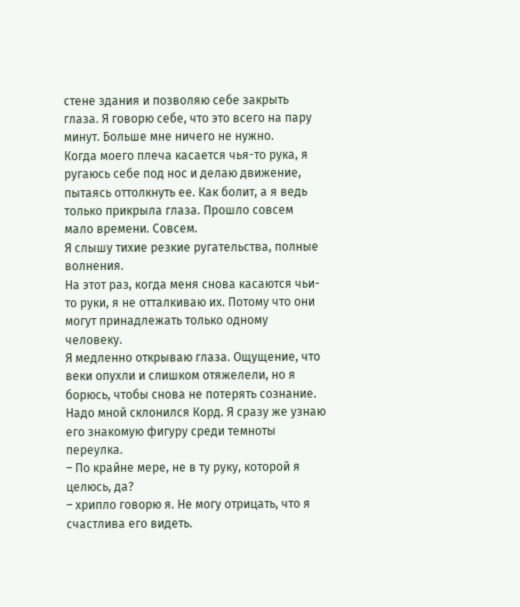стене здания и позволяю себе закрыть глаза. Я говорю себе, что это всего на пару минут. Больше мне ничего не нужно.
Когда моего плеча касается чья-то рука, я ругаюсь себе под нос и делаю движение, пытаясь оттолкнуть ее. Как болит, а я ведь только прикрыла глаза. Прошло совсем мало времени. Совсем.
Я слышу тихие резкие ругательства, полные волнения.
На этот раз, когда меня снова касаются чьи-то руки, я не отталкиваю их. Потому что они могут принадлежать только одному человеку.
Я медленно открываю глаза. Ощущение, что веки опухли и слишком отяжелели, но я борюсь, чтобы снова не потерять сознание.
Надо мной склонился Корд. Я сразу же узнаю его знакомую фигуру среди темноты переулка.
– По крайне мере, не в ту руку, которой я целюсь, да?
– хрипло говорю я. Не могу отрицать, что я счастлива его видеть.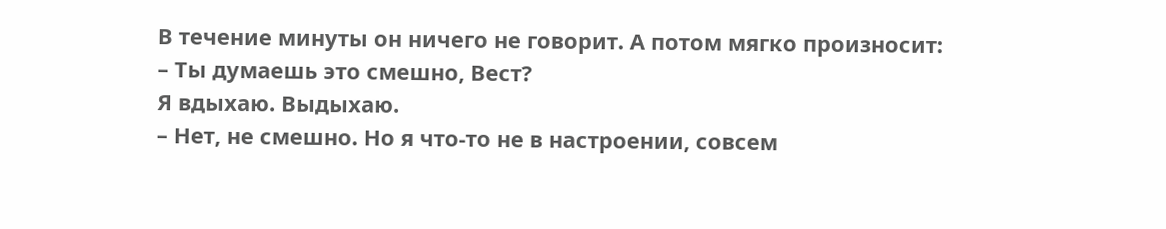В течение минуты он ничего не говорит. А потом мягко произносит:
– Ты думаешь это смешно, Вест?
Я вдыхаю. Выдыхаю.
– Нет, не смешно. Но я что-то не в настроении, совсем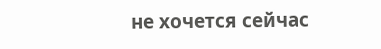не хочется сейчас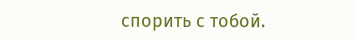спорить с тобой.